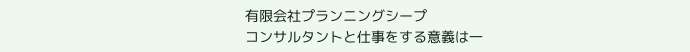有限会社プランニングシープ
コンサルタントと仕事をする意義は一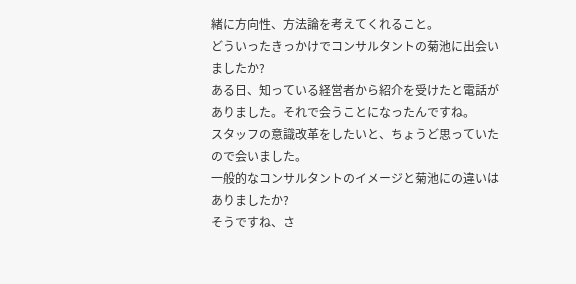緒に方向性、方法論を考えてくれること。
どういったきっかけでコンサルタントの菊池に出会いましたか?
ある日、知っている経営者から紹介を受けたと電話がありました。それで会うことになったんですね。
スタッフの意識改革をしたいと、ちょうど思っていたので会いました。
一般的なコンサルタントのイメージと菊池にの違いはありましたか?
そうですね、さ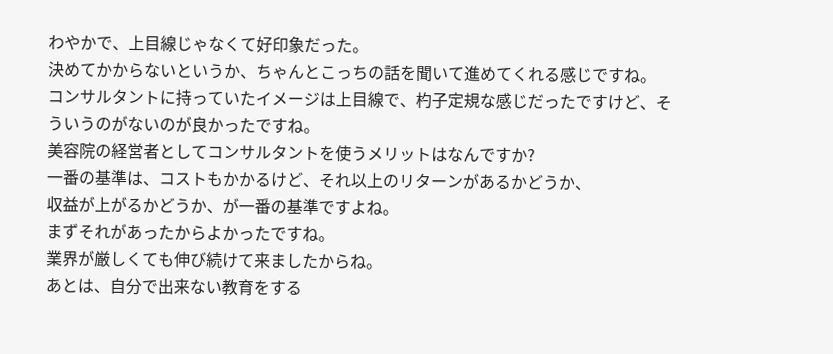わやかで、上目線じゃなくて好印象だった。
決めてかからないというか、ちゃんとこっちの話を聞いて進めてくれる感じですね。
コンサルタントに持っていたイメージは上目線で、杓子定規な感じだったですけど、そういうのがないのが良かったですね。
美容院の経営者としてコンサルタントを使うメリットはなんですか?
一番の基準は、コストもかかるけど、それ以上のリターンがあるかどうか、
収益が上がるかどうか、が一番の基準ですよね。
まずそれがあったからよかったですね。
業界が厳しくても伸び続けて来ましたからね。
あとは、自分で出来ない教育をする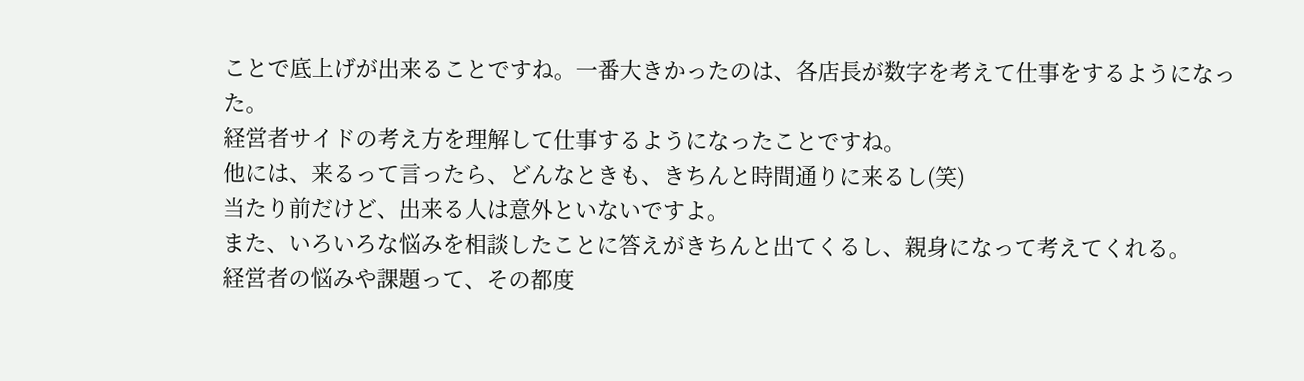ことで底上げが出来ることですね。一番大きかったのは、各店長が数字を考えて仕事をするようになった。
経営者サイドの考え方を理解して仕事するようになったことですね。
他には、来るって言ったら、どんなときも、きちんと時間通りに来るし(笑)
当たり前だけど、出来る人は意外といないですよ。
また、いろいろな悩みを相談したことに答えがきちんと出てくるし、親身になって考えてくれる。
経営者の悩みや課題って、その都度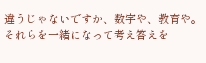違うじゃないですか、数字や、教育や。
それらを一緒になって考え答えを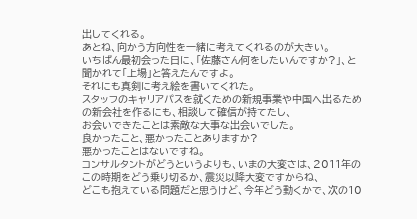出してくれる。
あとね、向かう方向性を一緒に考えてくれるのが大きい。
いちばん最初会った日に、「佐藤さん何をしたいんですか?」、と聞かれて「上場」と答えたんですよ。
それにも真剣に考え絵を書いてくれた。
スタッフのキャリアパスを就くための新規事業や中国へ出るための新会社を作るにも、相談して確信が持てたし、
お会いできたことは素敵な大事な出会いでした。
良かったこと、悪かったことありますか?
悪かったことはないですね。
コンサルタントがどうというよりも、いまの大変さは、2011年のこの時期をどう乗り切るか、震災以降大変ですからね、
どこも抱えている問題だと思うけど、今年どう動くかで、次の10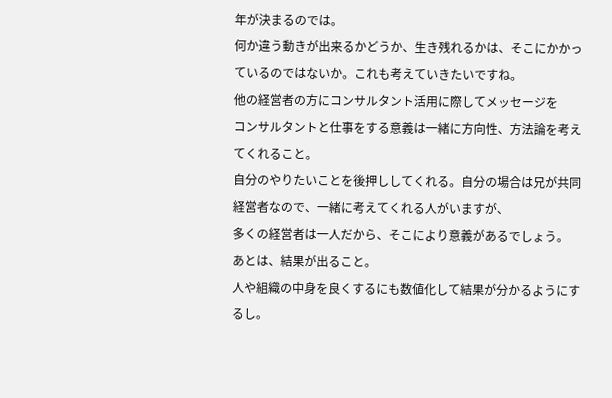年が決まるのでは。
何か違う動きが出来るかどうか、生き残れるかは、そこにかかっているのではないか。これも考えていきたいですね。
他の経営者の方にコンサルタント活用に際してメッセージを
コンサルタントと仕事をする意義は一緒に方向性、方法論を考えてくれること。
自分のやりたいことを後押ししてくれる。自分の場合は兄が共同経営者なので、一緒に考えてくれる人がいますが、
多くの経営者は一人だから、そこにより意義があるでしょう。
あとは、結果が出ること。
人や組織の中身を良くするにも数値化して結果が分かるようにするし。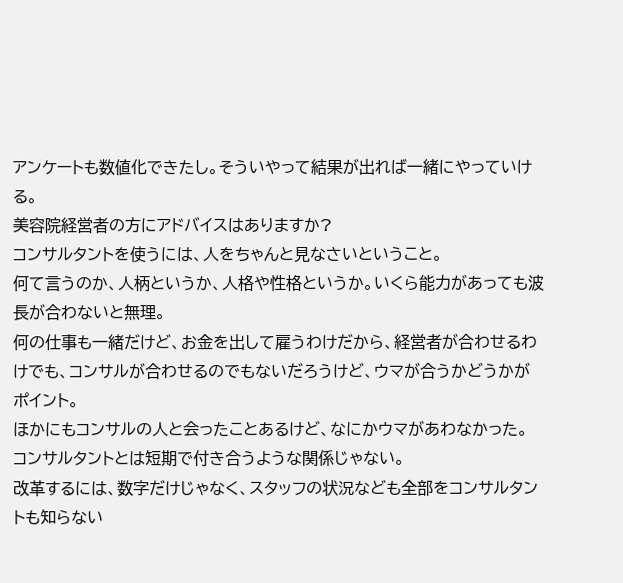アンケートも数値化できたし。そういやって結果が出れば一緒にやっていける。
美容院経営者の方にアドバイスはありますか?
コンサルタントを使うには、人をちゃんと見なさいということ。
何て言うのか、人柄というか、人格や性格というか。いくら能力があっても波長が合わないと無理。
何の仕事も一緒だけど、お金を出して雇うわけだから、経営者が合わせるわけでも、コンサルが合わせるのでもないだろうけど、ウマが合うかどうかがポイント。
ほかにもコンサルの人と会ったことあるけど、なにかウマがあわなかった。
コンサルタントとは短期で付き合うような関係じゃない。
改革するには、数字だけじゃなく、スタッフの状況なども全部をコンサルタントも知らない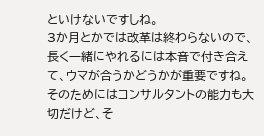といけないですしね。
3か月とかでは改革は終わらないので、長く一緒にやれるには本音で付き合えて、ウマが合うかどうかが重要ですね。
そのためにはコンサルタントの能力も大切だけど、そ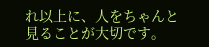れ以上に、人をちゃんと見ることが大切です。